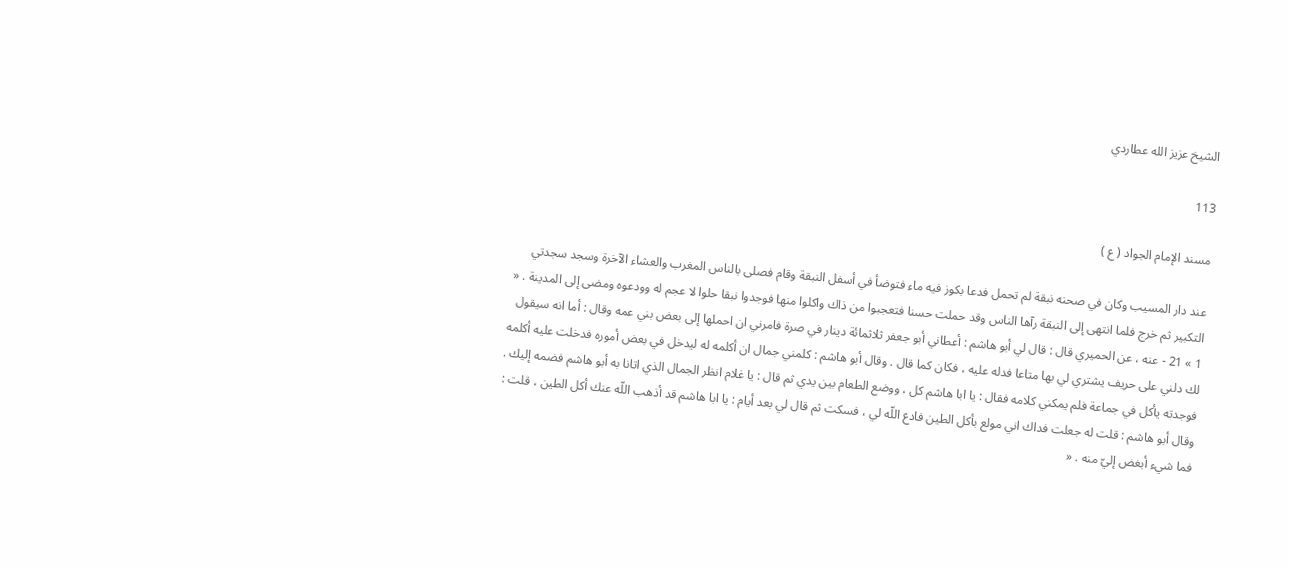الشيخ عزيز الله عطاردي

113

مسند الإمام الجواد ( ع )

عند دار المسيب وكان في صحنه نبقة لم تحمل فدعا بكوز فيه ماء فتوضأ في أسفل النبقة وقام فصلى بالناس المغرب والعشاء الآخرة وسجد سجدتي التكبير ثم خرج فلما انتهى إلى النبقة رآها الناس وقد حملت حسنا فتعجبوا من ذاك واكلوا منها فوجدوا نبقا حلوا لا عجم له وودعوه ومضى إلى المدينة . « 1 » 21 - عنه ، عن الحميري قال : قال لي أبو هاشم : أعطاني أبو جعفر ثلاثمائة دينار في صرة فامرني ان احملها إلى بعض بني عمه وقال : أما انه سيقول لك دلني على حريف يشتري لي بها متاعا فدله عليه ، فكان كما قال . وقال أبو هاشم : كلمني جمال ان أكلمه له ليدخل في بعض أموره فدخلت عليه أكلمه فوجدته يأكل في جماعة فلم يمكني كلامه فقال : يا ابا هاشم كل ، ووضع الطعام بين يدي ثم قال : يا غلام انظر الجمال الذي اتانا به أبو هاشم فضمه إليك . وقال أبو هاشم : قلت له جعلت فداك اني مولع بأكل الطين فادع اللّه لي ، فسكت ثم قال لي بعد أيام : يا ابا هاشم قد أذهب اللّه عنك أكل الطين ، قلت : فما شيء أبغض إليّ منه . «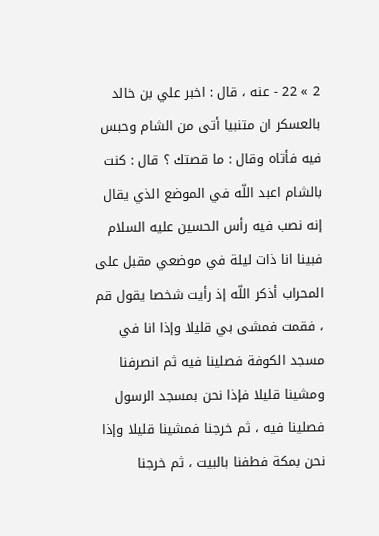2 » 22 - عنه ، قال : اخبر علي بن خالد بالعسكر ان متنبيا أتى من الشام وحبس فيه فأتاه وقال : ما قصتك ؟ قال : كنت بالشام اعبد اللّه في الموضع الذي يقال إنه نصب فيه رأس الحسين عليه السلام فبينا انا ذات ليلة في موضعي مقبل على المحراب أذكر اللّه إذ رأيت شخصا يقول قم ، فقمت فمشى بي قليلا وإذا انا في مسجد الكوفة فصلينا فيه ثم انصرفنا ومشينا قليلا فإذا نحن بمسجد الرسول فصلينا فيه ، ثم خرجنا فمشينا قليلا وإذا نحن بمكة فطفنا بالبيت ، ثم خرجنا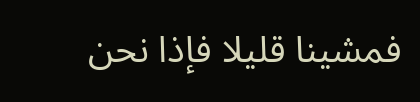فمشينا قليلا فإذا نحن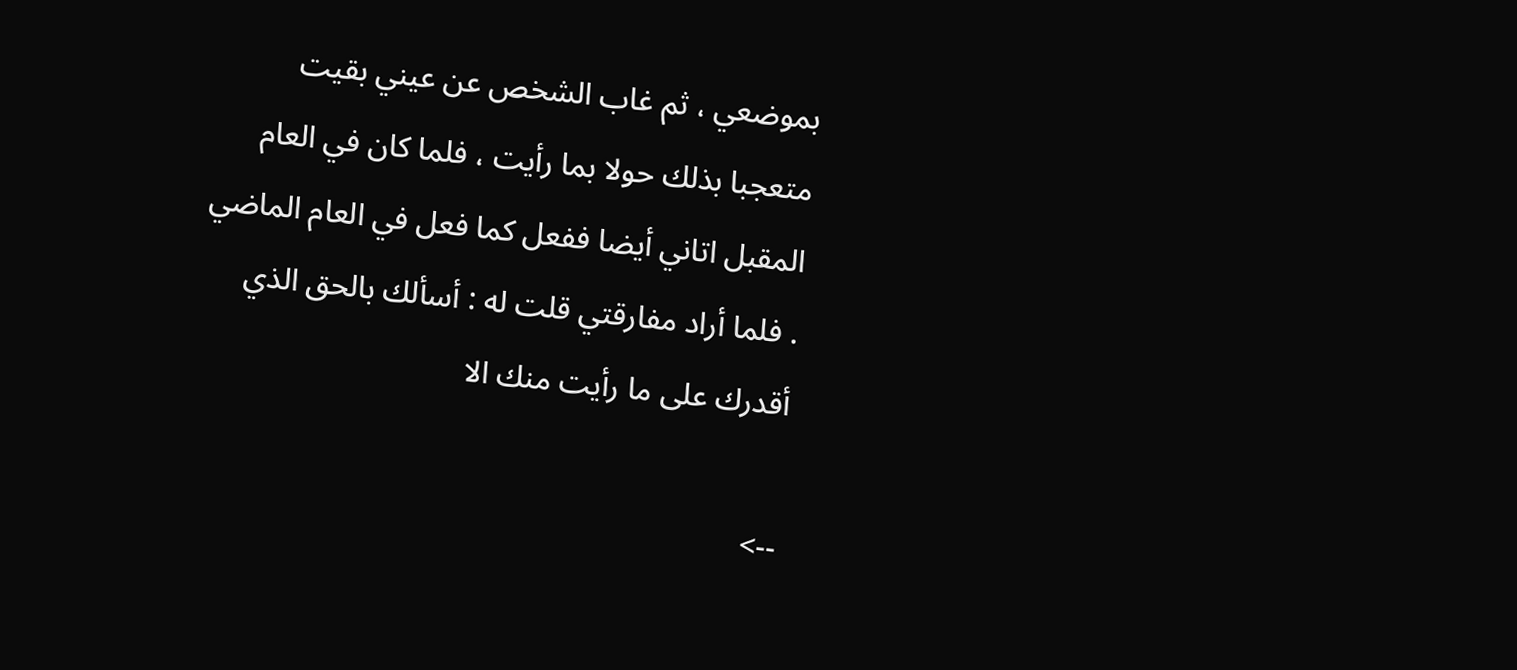بموضعي ، ثم غاب الشخص عن عيني بقيت متعجبا بذلك حولا بما رأيت ، فلما كان في العام المقبل اتاني أيضا ففعل كما فعل في العام الماضي . فلما أراد مفارقتي قلت له : أسألك بالحق الذي أقدرك على ما رأيت منك الا

-->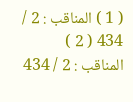( 1 ) المناقب : 2 / 434 ( 2 ) المناقب : 2 / 434